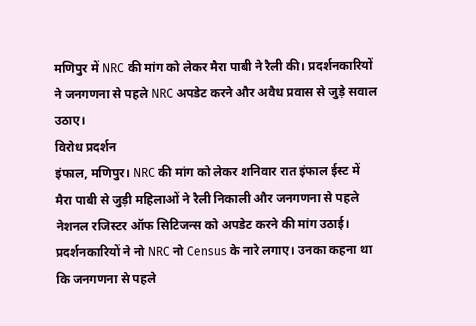मणिपुर में NRC की मांग को लेकर मैरा पाबी ने रैली की। प्रदर्शनकारियों ने जनगणना से पहले NRC अपडेट करने और अवैध प्रवास से जुड़े सवाल उठाए।
विरोध प्रदर्शन
इंफाल, मणिपुर। NRC की मांग को लेकर शनिवार रात इंफाल ईस्ट में मैरा पाबी से जुड़ी महिलाओं ने रैली निकाली और जनगणना से पहले नेशनल रजिस्टर ऑफ सिटिजन्स को अपडेट करने की मांग उठाई। प्रदर्शनकारियों ने नो NRC नो Census के नारे लगाए। उनका कहना था कि जनगणना से पहले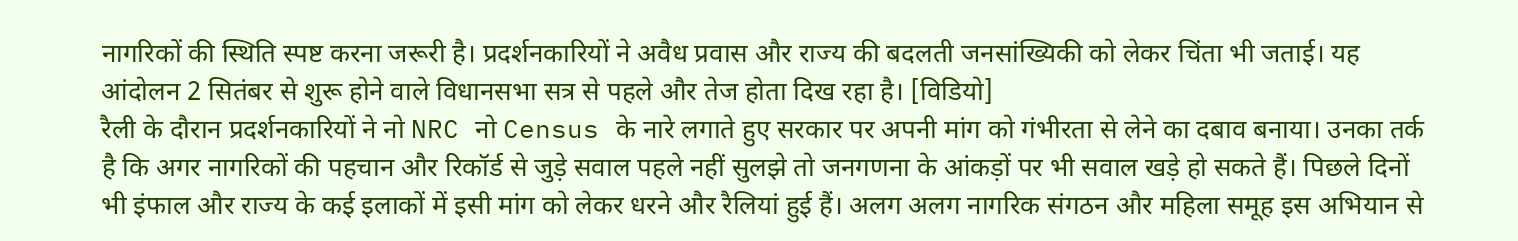नागरिकों की स्थिति स्पष्ट करना जरूरी है। प्रदर्शनकारियों ने अवैध प्रवास और राज्य की बदलती जनसांख्यिकी को लेकर चिंता भी जताई। यह आंदोलन 2 सितंबर से शुरू होने वाले विधानसभा सत्र से पहले और तेज होता दिख रहा है। [विडियो]
रैली के दौरान प्रदर्शनकारियों ने नो NRC नो Census के नारे लगाते हुए सरकार पर अपनी मांग को गंभीरता से लेने का दबाव बनाया। उनका तर्क है कि अगर नागरिकों की पहचान और रिकॉर्ड से जुड़े सवाल पहले नहीं सुलझे तो जनगणना के आंकड़ों पर भी सवाल खड़े हो सकते हैं। पिछले दिनों भी इंफाल और राज्य के कई इलाकों में इसी मांग को लेकर धरने और रैलियां हुई हैं। अलग अलग नागरिक संगठन और महिला समूह इस अभियान से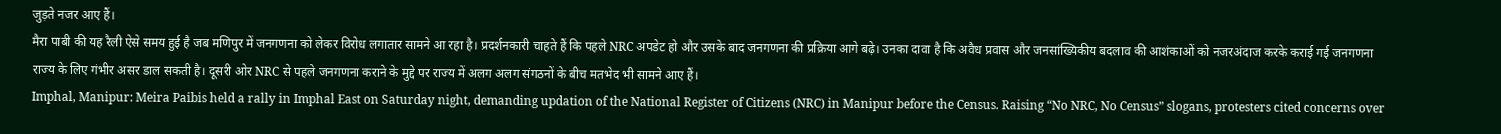जुड़ते नजर आए हैं।
मैरा पाबी की यह रैली ऐसे समय हुई है जब मणिपुर में जनगणना को लेकर विरोध लगातार सामने आ रहा है। प्रदर्शनकारी चाहते हैं कि पहले NRC अपडेट हो और उसके बाद जनगणना की प्रक्रिया आगे बढ़े। उनका दावा है कि अवैध प्रवास और जनसांख्यिकीय बदलाव की आशंकाओं को नजरअंदाज करके कराई गई जनगणना राज्य के लिए गंभीर असर डाल सकती है। दूसरी ओर NRC से पहले जनगणना कराने के मुद्दे पर राज्य में अलग अलग संगठनों के बीच मतभेद भी सामने आए हैं।
Imphal, Manipur: Meira Paibis held a rally in Imphal East on Saturday night, demanding updation of the National Register of Citizens (NRC) in Manipur before the Census. Raising “No NRC, No Census” slogans, protesters cited concerns over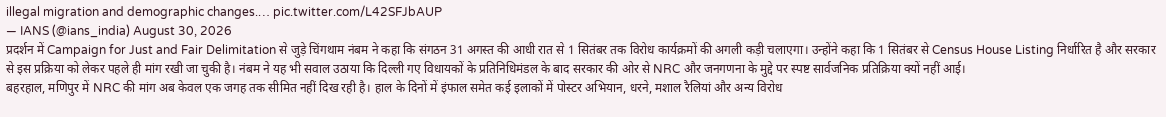illegal migration and demographic changes.… pic.twitter.com/L42SFJbAUP
— IANS (@ians_india) August 30, 2026
प्रदर्शन में Campaign for Just and Fair Delimitation से जुड़े चिंगथाम नंबम ने कहा कि संगठन 31 अगस्त की आधी रात से 1 सितंबर तक विरोध कार्यक्रमों की अगली कड़ी चलाएगा। उन्होंने कहा कि 1 सितंबर से Census House Listing निर्धारित है और सरकार से इस प्रक्रिया को लेकर पहले ही मांग रखी जा चुकी है। नंबम ने यह भी सवाल उठाया कि दिल्ली गए विधायकों के प्रतिनिधिमंडल के बाद सरकार की ओर से NRC और जनगणना के मुद्दे पर स्पष्ट सार्वजनिक प्रतिक्रिया क्यों नहीं आई।
बहरहाल, मणिपुर में NRC की मांग अब केवल एक जगह तक सीमित नहीं दिख रही है। हाल के दिनों में इंफाल समेत कई इलाकों में पोस्टर अभियान, धरने, मशाल रैलियां और अन्य विरोध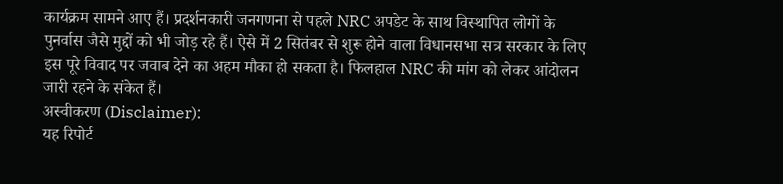कार्यक्रम सामने आए हैं। प्रदर्शनकारी जनगणना से पहले NRC अपडेट के साथ विस्थापित लोगों के पुनर्वास जैसे मुद्दों को भी जोड़ रहे हैं। ऐसे में 2 सितंबर से शुरू होने वाला विधानसभा सत्र सरकार के लिए इस पूरे विवाद पर जवाब देने का अहम मौका हो सकता है। फिलहाल NRC की मांग को लेकर आंदोलन जारी रहने के संकेत हैं।
अस्वीकरण (Disclaimer):
यह रिपोर्ट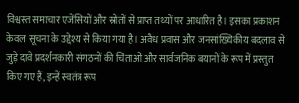विश्वस्त समाचार एजेंसियों और स्रोतों से प्राप्त तथ्यों पर आधारित है। इसका प्रकाशन केवल सूचना के उद्देश्य से किया गया है। अवैध प्रवास और जनसांख्यिकीय बदलाव से जुड़े दावे प्रदर्शनकारी संगठनों की चिंताओं और सार्वजनिक बयानों के रूप में प्रस्तुत किए गए हैं, इन्हें स्वतंत्र रूप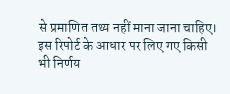से प्रमाणित तथ्य नहीं माना जाना चाहिए। इस रिपोर्ट के आधार पर लिए गए किसी भी निर्णय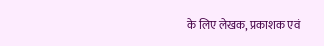के लिए लेखक, प्रकाशक एवं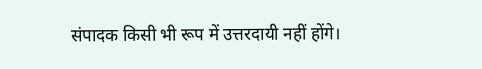संपादक किसी भी रूप में उत्तरदायी नहीं होंगे।